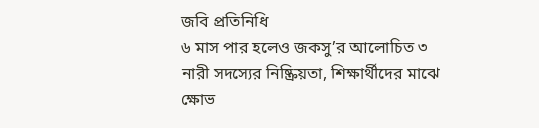জবি প্রতিনিধি
৬ মাস পার হলেও জকসু’র আলোচিত ৩ নারী সদস্যের নিষ্ক্রিয়তা, শিক্ষার্থীদের মাঝে ক্ষোভ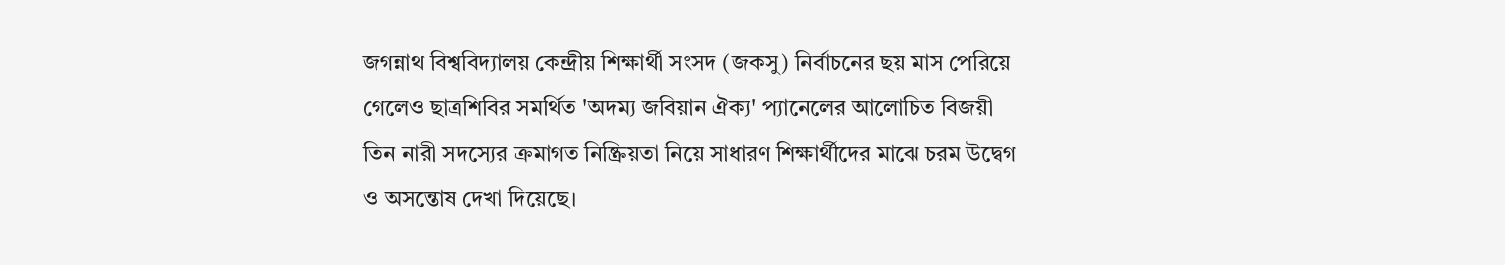জগন্নাথ বিশ্ববিদ্যালয় কেন্দ্রীয় শিক্ষার্থী সংসদ (জকসু) নির্বাচনের ছয় মাস পেরিয়ে গেলেও ছাত্রশিবির সমর্থিত 'অদম্য জবিয়ান ঐক্য' প্যানেলের আলোচিত বিজয়ী তিন নারী সদস্যের ক্রমাগত নিষ্ক্রিয়তা নিয়ে সাধারণ শিক্ষার্থীদের মাঝে চরম উদ্বেগ ও অসন্তোষ দেখা দিয়েছে।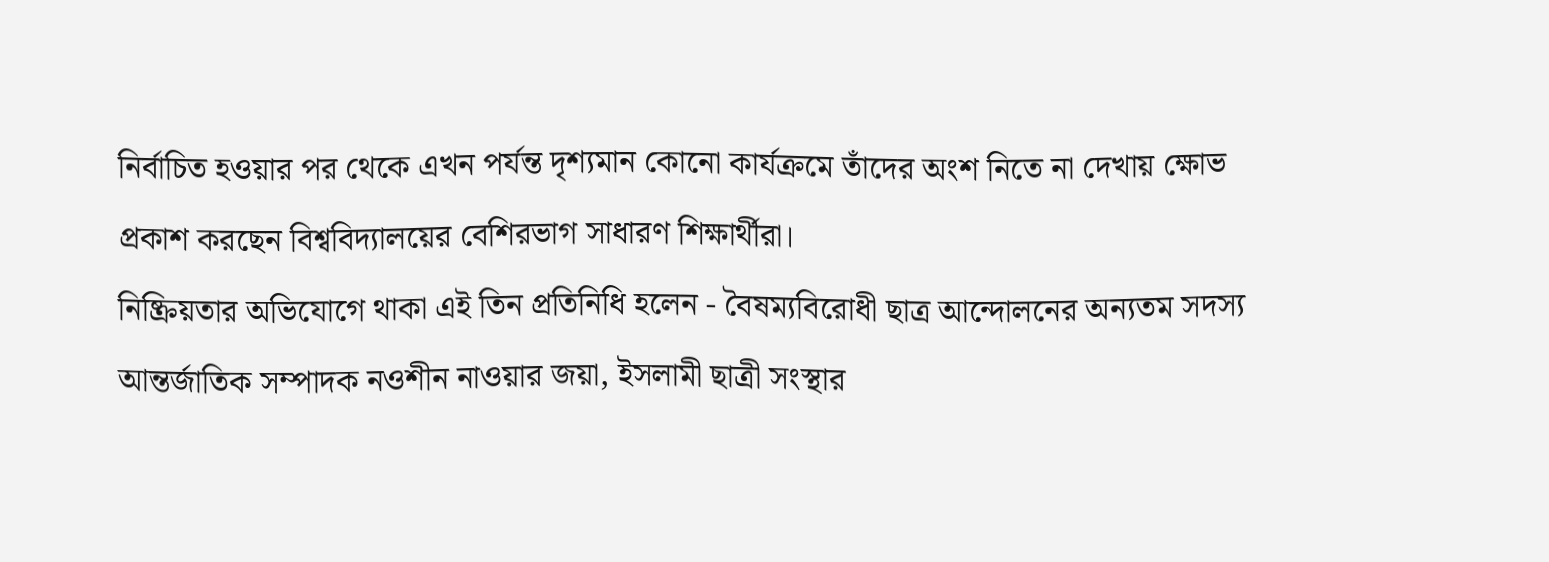নির্বাচিত হওয়ার পর থেকে এখন পর্যন্ত দৃশ্যমান কোনো কার্যক্রমে তাঁদের অংশ নিতে না দেখায় ক্ষোভ প্রকাশ করছেন বিশ্ববিদ্যালয়ের বেশিরভাগ সাধারণ শিক্ষার্থীরা।
নিষ্ক্রিয়তার অভিযোগে থাকা এই তিন প্রতিনিধি হলেন - বৈষম্যবিরোধী ছাত্র আন্দোলনের অন্যতম সদস্য আন্তর্জাতিক সম্পাদক নওশীন নাওয়ার জয়া, ইসলামী ছাত্রী সংস্থার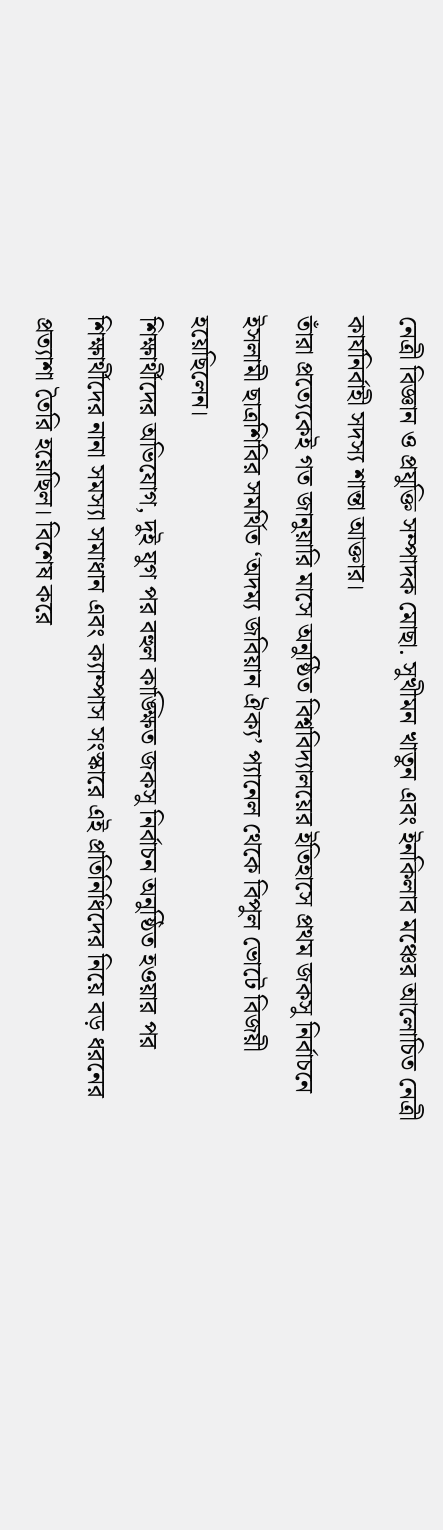নেত্রী বিজ্ঞান ও প্রযুক্তি সম্পাদক মোছা. সুখীমন খাতুন এবং ইনকিলাব মঞ্চের আলোচিত নেত্রী কার্যনির্বাহী সদস্য শান্তা আক্তার।
তাঁরা প্রত্যেকেই গত জানুয়ারি মাসে অনুষ্ঠিত বিশ্ববিদ্যালয়ের ইতিহাসে প্রথম জকসু নির্বাচনে ইসলামী ছাত্রশিবির সমর্থিত ‘অদম্য জবিয়ান ঐক্য’ প্যানেল থেকে বিপুল ভোটে বিজয়ী হয়েছিলেন।
শিক্ষার্থীদের অভিযোগ, দুই যুগ পর বহুল কাঙ্ক্ষিত জকসু নির্বাচন অনুষ্ঠিত হওয়ার পর শিক্ষার্থীদের নানা সমস্যা সমাধান এবং ক্যাম্পাস সংস্কারে এই প্রতিনিধিদের নিয়ে বড় ধরনের প্রত্যাশা তৈরি হয়েছিল। বিশেষ করে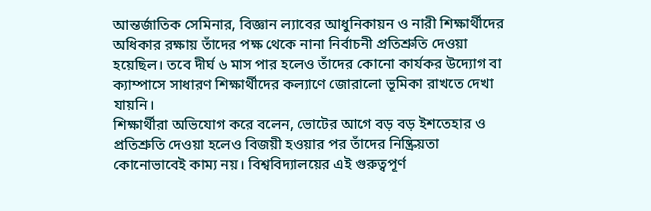আন্তর্জাতিক সেমিনার, বিজ্ঞান ল্যাবের আধুনিকায়ন ও নারী শিক্ষার্থীদের অধিকার রক্ষায় তাঁদের পক্ষ থেকে নানা নির্বাচনী প্রতিশ্রুতি দেওয়া হয়েছিল। তবে দীর্ঘ ৬ মাস পার হলেও তাঁদের কোনো কার্যকর উদ্যোগ বা ক্যাম্পাসে সাধারণ শিক্ষার্থীদের কল্যাণে জোরালো ভূমিকা রাখতে দেখা যায়নি।
শিক্ষার্থীরা অভিযোগ করে বলেন, ভোটের আগে বড় বড় ইশতেহার ও প্রতিশ্রুতি দেওয়া হলেও বিজয়ী হওয়ার পর তাঁদের নিষ্ক্রিয়তা কোনোভাবেই কাম্য নয়। বিশ্ববিদ্যালয়ের এই গুরুত্বপূর্ণ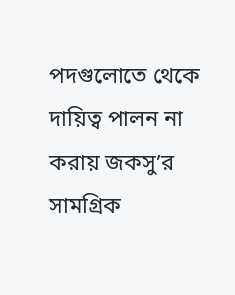পদগুলোতে থেকে দায়িত্ব পালন না করায় জকসু’র সামগ্রিক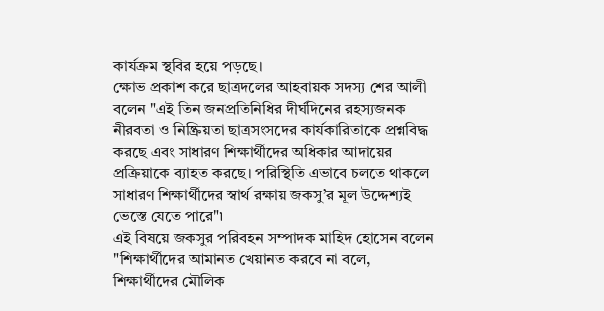কার্যক্রম স্থবির হয়ে পড়ছে।
ক্ষোভ প্রকাশ করে ছাত্রদলের আহবায়ক সদস্য শের আলী বলেন "এই তিন জনপ্রতিনিধির দীর্ঘদিনের রহস্যজনক নীরবতা ও নিষ্ক্রিয়তা ছাত্রসংসদের কার্যকারিতাকে প্রশ্নবিদ্ধ করছে এবং সাধারণ শিক্ষার্থীদের অধিকার আদায়ের প্রক্রিয়াকে ব্যাহত করছে। পরিস্থিতি এভাবে চলতে থাকলে সাধারণ শিক্ষার্থীদের স্বার্থ রক্ষায় জকসু’র মূল উদ্দেশ্যই ভেস্তে যেতে পারে"৷
এই বিষয়ে জকসুর পরিবহন সম্পাদক মাহিদ হোসেন বলেন "শিক্ষার্থীদের আমানত খেয়ানত করবে না বলে, শিক্ষার্থীদের মৌলিক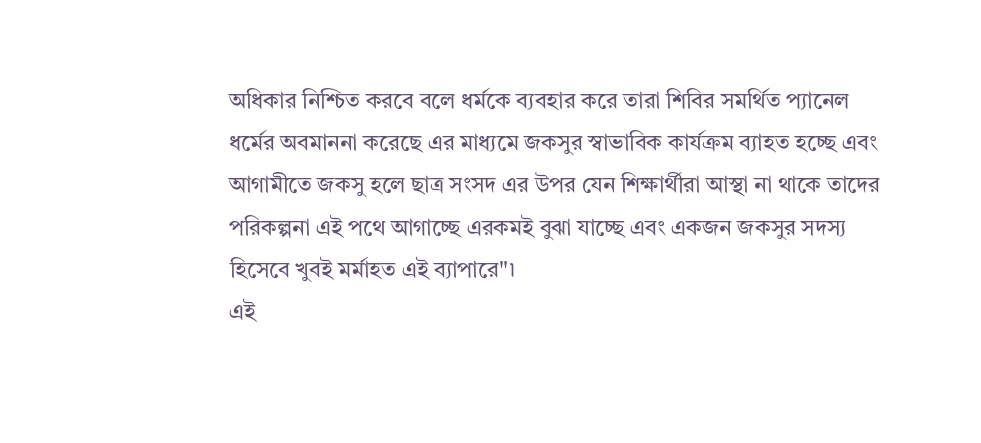অধিকার নিশ্চিত করবে বলে ধর্মকে ব্যবহার করে তারা শিবির সমর্থিত প্যানেল ধর্মের অবমাননা করেছে এর মাধ্যমে জকসুর স্বাভাবিক কার্যক্রম ব্যাহত হচ্ছে এবং আগামীতে জকসু হলে ছাত্র সংসদ এর উপর যেন শিক্ষার্থীরা আস্থা না থাকে তাদের পরিকল্পনা এই পথে আগাচ্ছে এরকমই বুঝা যাচ্ছে এবং একজন জকসুর সদস্য হিসেবে খুবই মর্মাহত এই ব্যাপারে"৷
এই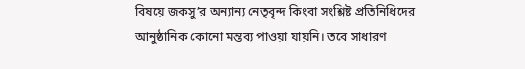বিষয়ে জকসু’র অন্যান্য নেতৃবৃন্দ কিংবা সংশ্লিষ্ট প্রতিনিধিদের আনুষ্ঠানিক কোনো মন্তব্য পাওয়া যায়নি। তবে সাধারণ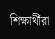শিক্ষার্থীরা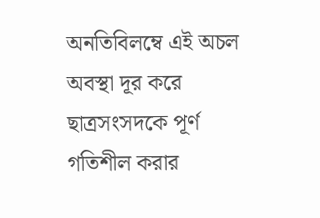অনতিবিলম্বে এই অচল অবস্থা দূর করে ছাত্রসংসদকে পূর্ণ গতিশীল করার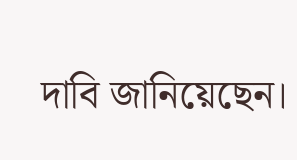দাবি জানিয়েছেন।